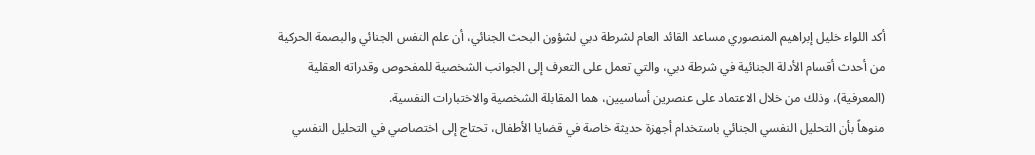أكد اللواء خليل إبراهيم المنصوري مساعد القائد العام لشرطة دبي لشؤون البحث الجنائي، أن علم النفس الجنائي والبصمة الحركية من أحدث أقسام الأدلة الجنائية في شرطة دبي، والتي تعمل على التعرف إلى الجوانب الشخصية للمفحوص وقدراته العقلية (المعرفية)، وذلك من خلال الاعتماد على عنصرين أساسيين، هما المقابلة الشخصية والاختبارات النفسية.
منوهاً بأن التحليل النفسي الجنائي باستخدام أجهزة حديثة خاصة في قضايا الأطفال، تحتاج إلى اختصاصي في التحليل النفسي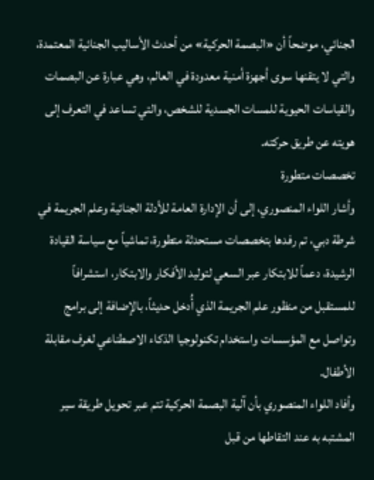الجنائي، موضحاً أن «البصمة الحركية» من أحدث الأساليب الجنائية المعتمدة، والتي لا يتقنها سوى أجهزة أمنية معدودة في العالم، وهي عبارة عن البصمات والقياسات الحيوية للمسات الجسدية للشخص، والتي تساعد في التعرف إلى هويته عن طريق حركته.
تخصصات متطورة
وأشار اللواء المنصوري، إلى أن الإدارة العامة للأدلة الجنائية وعلم الجريمة في شرطة دبي، تم رفدها بتخصصات مستحدثة متطورة، تماشياً مع سياسة القيادة الرشيدة، دعماً للابتكار عبر السعي لتوليد الأفكار والابتكار، استشرافاً للمستقبل من منظور علم الجريمة الذي أُدخل حديثاً، بالإضافة إلى برامج وتواصل مع المؤسسات واستخدام تكنولوجيا الذكاء الاصطناعي لغرف مقابلة الأطفال.
وأفاد اللواء المنصوري بأن آلية البصمة الحركية تتم عبر تحويل طريقة سير المشتبه به عند التقاطها من قبل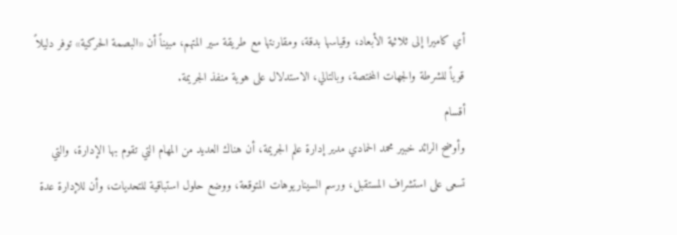أي كاميرا إلى ثلاثية الأبعاد، وقياسها بدقة، ومقارنتها مع طريقة سير المتهم، مبيناً أن «البصمة الحركية» توفر دليلاً قوياً للشرطة والجهات المختصة، وبالتالي، الاستدلال على هوية منفذ الجريمة.
أقسام
وأوضح الرائد خبير محمد الحمادي مدير إدارة علم الجريمة، أن هناك العديد من المهام التي تقوم بها الإدارة، والتي تسعى على استشراف المستقبل، ورسم السيناريوهات المتوقعة، ووضع حلول استباقية للتحديات، وأن للإدارة عدة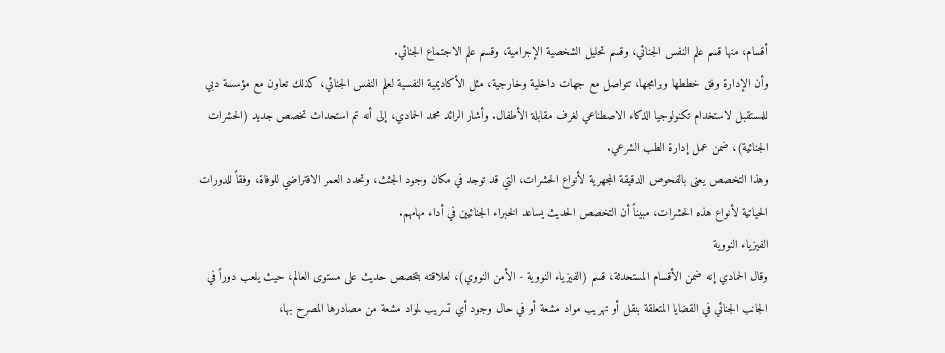أقسام، منها قسم علم النفس الجنائي، وقسم تحليل الشخصية الإجرامية، وقسم علم الاجتماع الجنائي.
وأن الإدارة وفق خططها وبرامجها، تتواصل مع جهات داخلية وخارجية، مثل الأكاديمية النفسية لعلم النفس الجنائي، كذلك تعاون مع مؤسسة دبي للمستقبل لاستخدام تكنولوجيا الذكاء الاصطناعي لغرف مقابلة الأطفال. وأشار الرائد محمد الحمادي، إلى أنه تم استحداث تخصص جديد (الحشرات الجنائية)، ضمن عمل إدارة الطب الشرعي.
وهذا التخصص يعنى بالفحوص الدقيقة المجهرية لأنواع الحشرات، التي قد توجد في مكان وجود الجثث، وتحدد العمر الافتراضي للوفاة، وفقاً للدورات الحياتية لأنواع هذه الحشرات، مبيناً أن التخصص الحديث يساعد الخبراء الجنائيين في أداء مهامهم.
الفيزياء النووية
وقال الحمادي إنه ضمن الأقسام المستحدثة، قسم (الفيزياء النووية - الأمن النووي)، لعلاقته بتخصص حديث على مستوى العالم، حيث يلعب دوراً في الجانب الجنائي في القضايا المتعلقة بنقل أو تهريب مواد مشعة أو في حال وجود أي تسريب لمواد مشعة من مصادرها المصرح بها،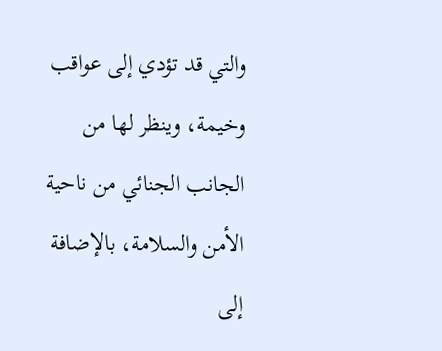والتي قد تؤدي إلى عواقب وخيمة، وينظر لها من الجانب الجنائي من ناحية الأمن والسلامة، بالإضافة إلى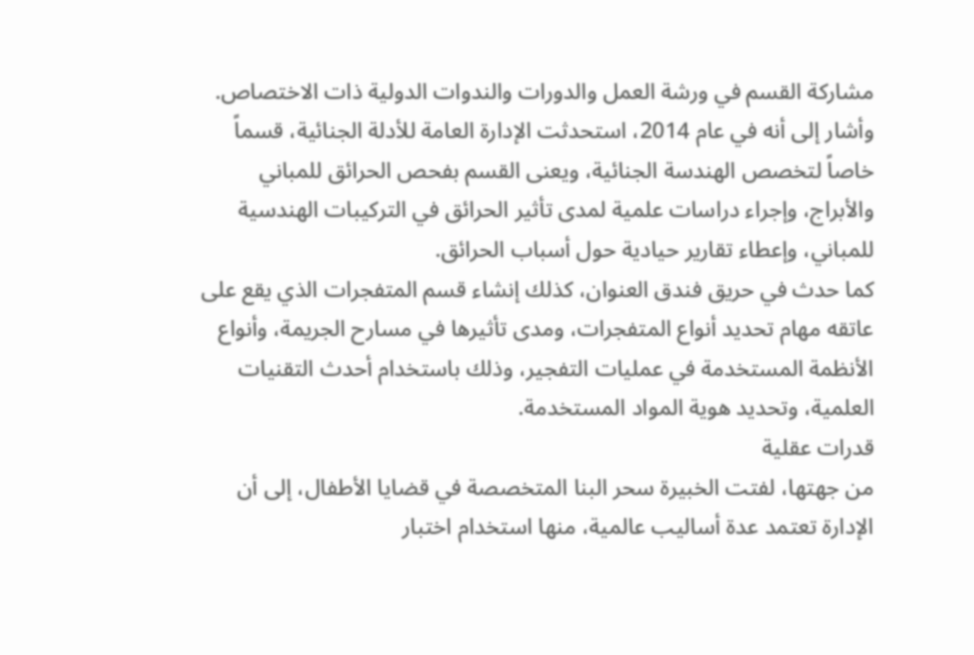مشاركة القسم في ورشة العمل والدورات والندوات الدولية ذات الاختصاص.
وأشار إلى أنه في عام 2014، استحدثت الإدارة العامة للأدلة الجنائية، قسماً خاصاً لتخصص الهندسة الجنائية، ويعنى القسم بفحص الحرائق للمباني والأبراج، وإجراء دراسات علمية لمدى تأثير الحرائق في التركيبات الهندسية للمباني، وإعطاء تقارير حيادية حول أسباب الحرائق.
كما حدث في حريق فندق العنوان، كذلك إنشاء قسم المتفجرات الذي يقع على عاتقه مهام تحديد أنواع المتفجرات، ومدى تأثيرها في مسارح الجريمة، وأنواع الأنظمة المستخدمة في عمليات التفجير، وذلك باستخدام أحدث التقنيات العلمية، وتحديد هوية المواد المستخدمة.
قدرات عقلية
من جهتها، لفتت الخبيرة سحر البنا المتخصصة في قضايا الأطفال، إلى أن الإدارة تعتمد عدة أساليب عالمية، منها استخدام اختبار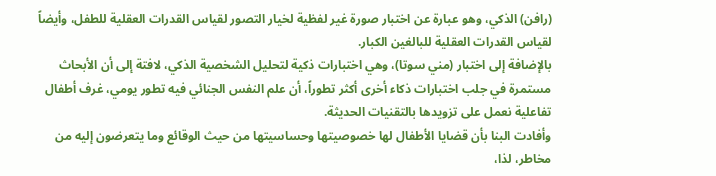(رافن) الذكي، وهو عبارة عن اختبار صورة غير لفظية لخيار التصور لقياس القدرات العقلية للطفل، وأيضاً لقياس القدرات العقلية للبالغين الكبار.
بالإضافة إلى اختبار (مني سوتا)، وهي اختبارات ذكية لتحليل الشخصية الذكي، لافتة إلى أن الأبحاث مستمرة في جلب اختبارات ذكاء أخرى أكثر تطوراً، أن علم النفس الجنائي فيه تطور يومي، غرف أطفال تفاعلية نعمل على تزويدها بالتقنيات الحديثة.
وأفادت البنا بأن قضايا الأطفال لها خصوصيتها وحساسيتها من حيث الوقائع وما يتعرضون إليه من مخاطر، لذا،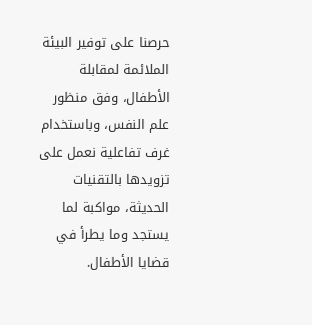حرصنا على توفير البيئة الملائمة لمقابلة الأطفال، وفق منظور علم النفس، وباستخدام غرف تفاعلية نعمل على تزويدها بالتقنيات الحديثة، مواكبة لما يستجد وما يطرأ في قضايا الأطفال.